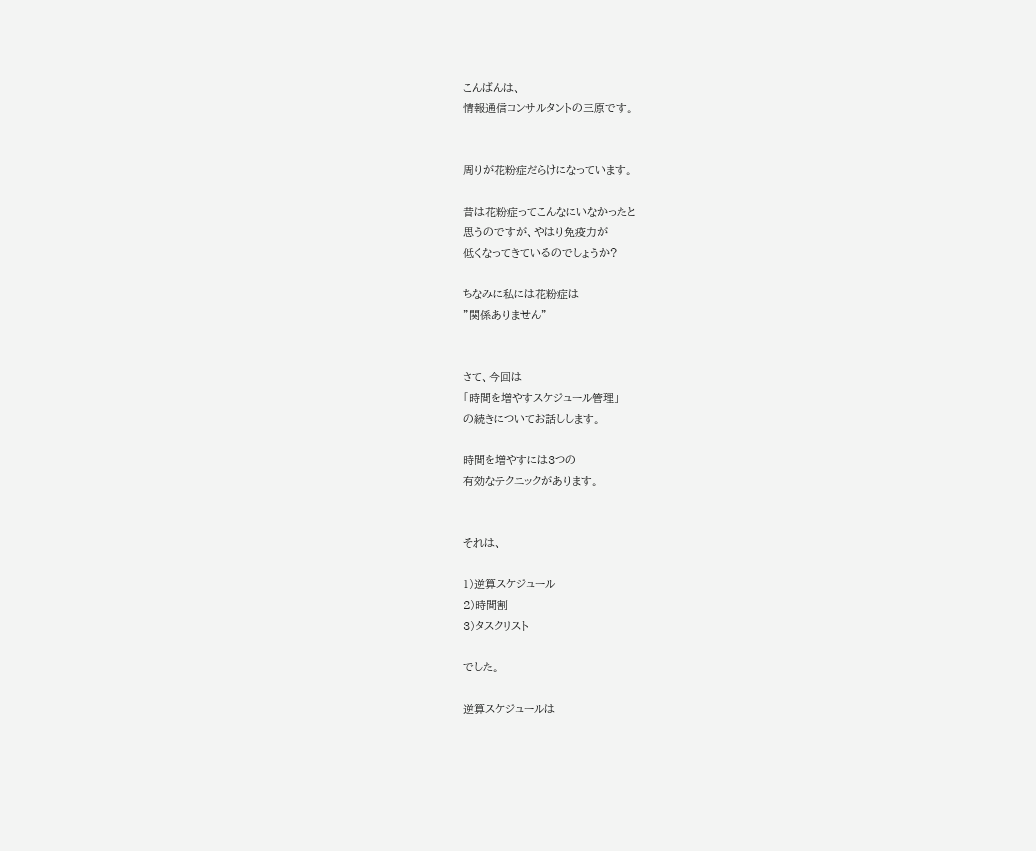こんばんは、
情報通信コンサルタントの三原です。


周りが花粉症だらけになっています。

昔は花粉症ってこんなにいなかったと
思うのですが、やはり免疫力が
低くなってきているのでしょうか?

ちなみに私には花粉症は
”関係ありません”


さて、今回は
「時間を増やすスケジュール管理」
の続きについてお話しします。

時間を増やすには3つの
有効なテクニックがあります。


それは、

1)逆算スケジュール
2)時間割
3)タスクリスト

でした。

逆算スケジュールは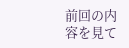前回の内容を見て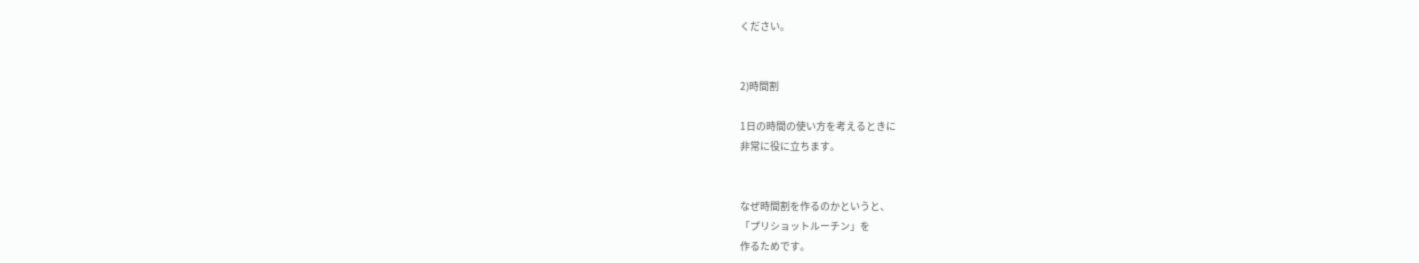ください。


2)時間割

1日の時間の使い方を考えるときに
非常に役に立ちます。


なぜ時間割を作るのかというと、
「プリショットルーチン」を
作るためです。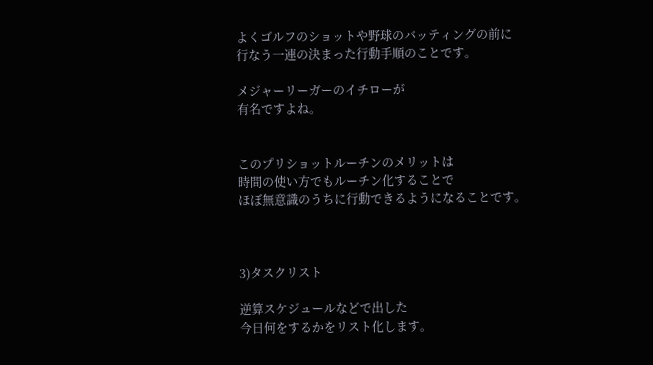よくゴルフのショットや野球のバッティングの前に
行なう一連の決まった行動手順のことです。

メジャーリーガーのイチローが
有名ですよね。


このプリショットルーチンのメリットは
時間の使い方でもルーチン化することで
ほぼ無意識のうちに行動できるようになることです。



3)タスクリスト

逆算スケジュールなどで出した
今日何をするかをリスト化します。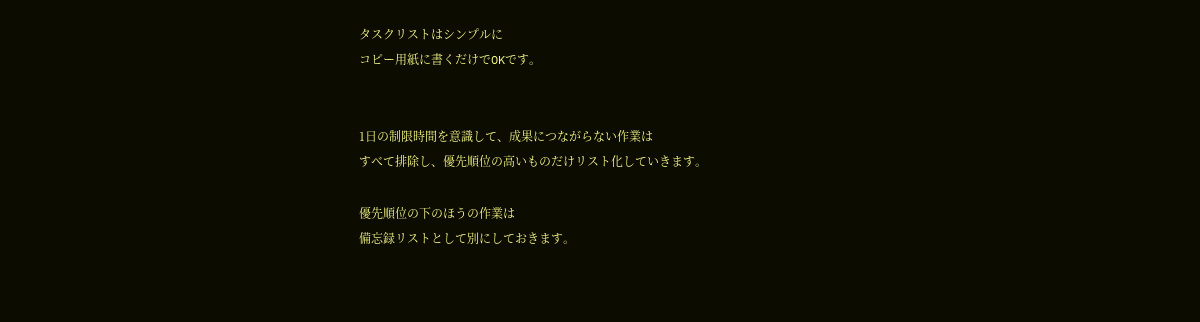タスクリストはシンプルに
コピー用紙に書くだけでOKです。


1日の制限時間を意識して、成果につながらない作業は
すべて排除し、優先順位の高いものだけリスト化していきます。

優先順位の下のほうの作業は
備忘録リストとして別にしておきます。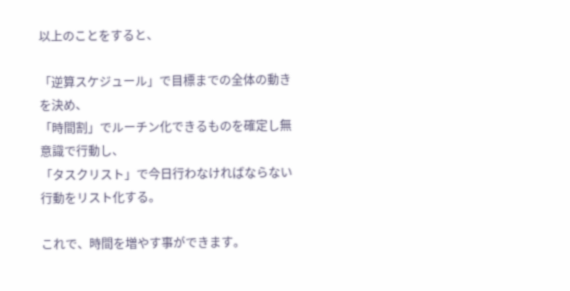以上のことをすると、

「逆算スケジュール」で目標までの全体の動きを決め、
「時間割」でルーチン化できるものを確定し無意識で行動し、
「タスクリスト」で今日行わなければならない行動をリスト化する。

これで、時間を増やす事ができます。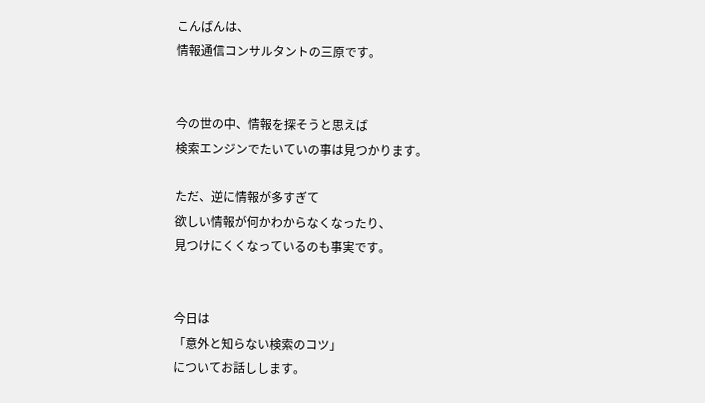こんばんは、
情報通信コンサルタントの三原です。


今の世の中、情報を探そうと思えば
検索エンジンでたいていの事は見つかります。

ただ、逆に情報が多すぎて
欲しい情報が何かわからなくなったり、
見つけにくくなっているのも事実です。


今日は
「意外と知らない検索のコツ」
についてお話しします。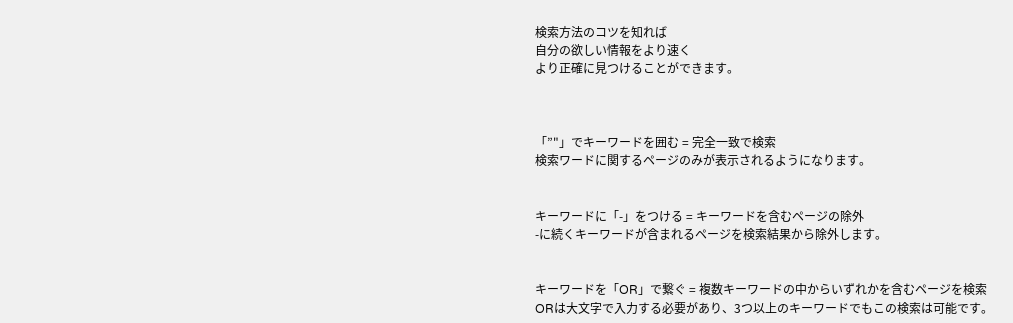検索方法のコツを知れば
自分の欲しい情報をより速く
より正確に見つけることができます。



「”"」でキーワードを囲む = 完全一致で検索
検索ワードに関するページのみが表示されるようになります。


キーワードに「-」をつける = キーワードを含むページの除外
-に続くキーワードが含まれるページを検索結果から除外します。


キーワードを「OR」で繋ぐ = 複数キーワードの中からいずれかを含むページを検索
ORは大文字で入力する必要があり、3つ以上のキーワードでもこの検索は可能です。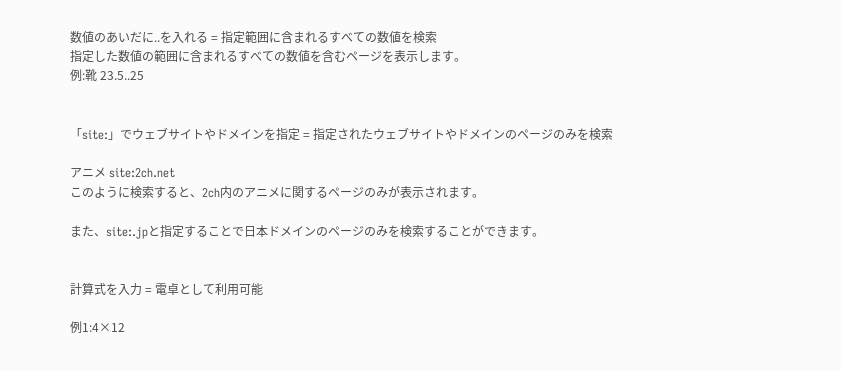数値のあいだに..を入れる = 指定範囲に含まれるすべての数値を検索
指定した数値の範囲に含まれるすべての数値を含むページを表示します。
例:靴 23.5..25


「site:」でウェブサイトやドメインを指定 = 指定されたウェブサイトやドメインのページのみを検索

アニメ site:2ch.net
このように検索すると、2ch内のアニメに関するページのみが表示されます。

また、site:.jpと指定することで日本ドメインのページのみを検索することができます。


計算式を入力 = 電卓として利用可能

例1:4×12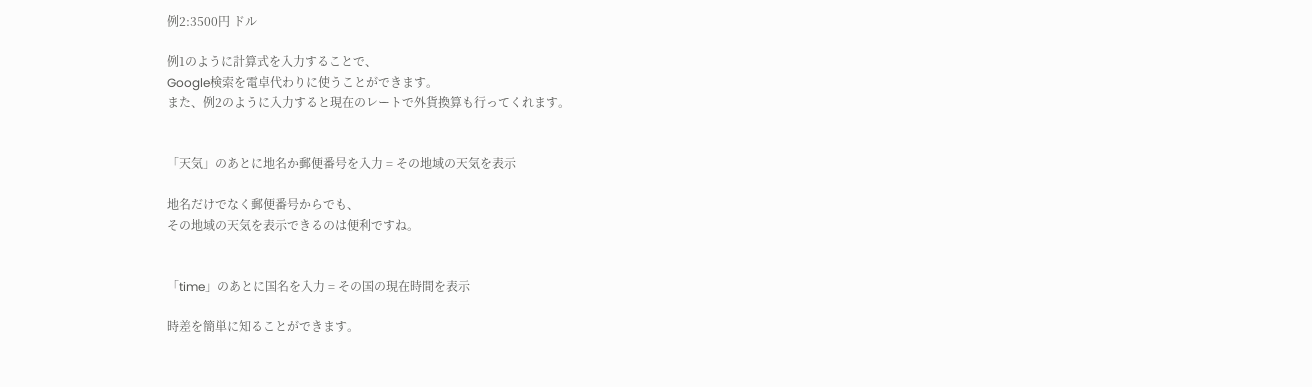例2:3500円 ドル

例1のように計算式を入力することで、
Google検索を電卓代わりに使うことができます。
また、例2のように入力すると現在のレートで外貨換算も行ってくれます。


「天気」のあとに地名か郵便番号を入力 = その地域の天気を表示

地名だけでなく郵便番号からでも、
その地域の天気を表示できるのは便利ですね。


「time」のあとに国名を入力 = その国の現在時間を表示

時差を簡単に知ることができます。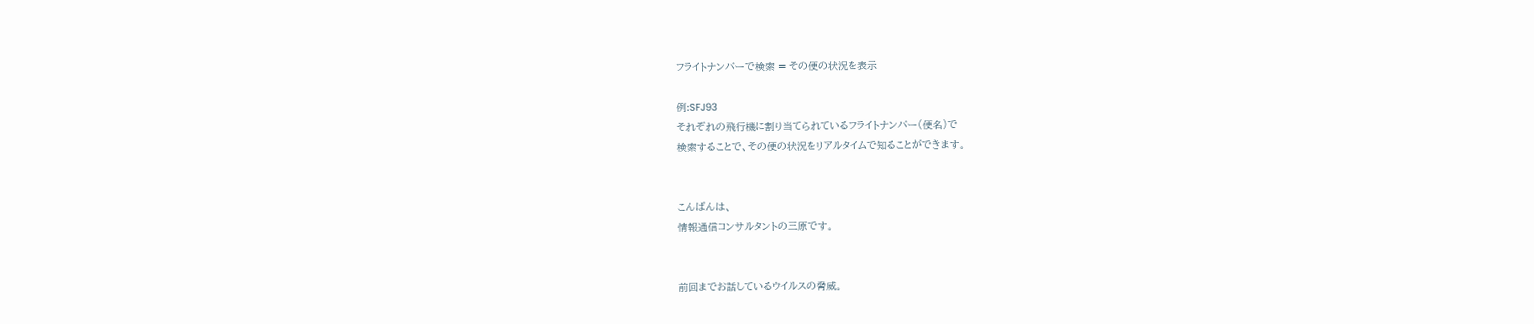フライトナンバーで検索 = その便の状況を表示

例:SFJ93
それぞれの飛行機に割り当てられているフライトナンバー(便名)で
検索することで、その便の状況をリアルタイムで知ることができます。


こんばんは、
情報通信コンサルタントの三原です。


前回までお話しているウイルスの脅威。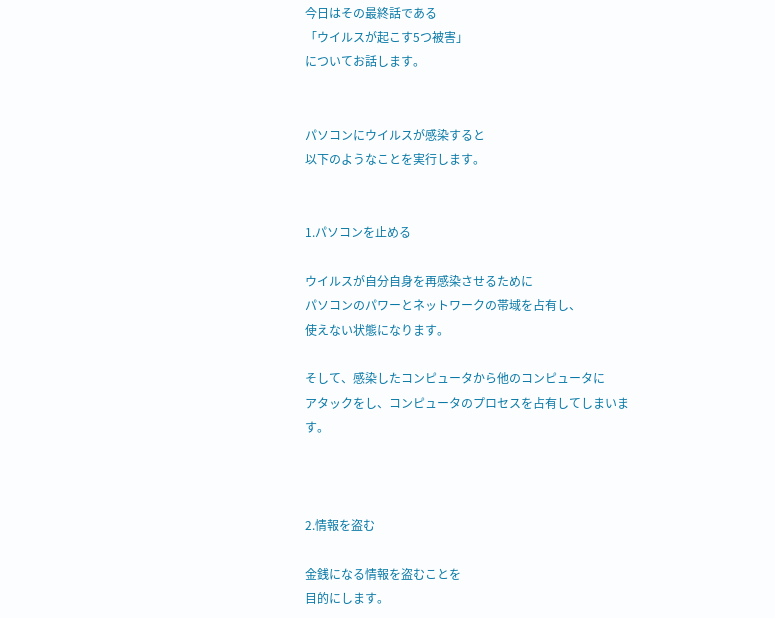今日はその最終話である
「ウイルスが起こす5つ被害」
についてお話します。


パソコンにウイルスが感染すると
以下のようなことを実行します。


1.パソコンを止める

ウイルスが自分自身を再感染させるために
パソコンのパワーとネットワークの帯域を占有し、
使えない状態になります。

そして、感染したコンピュータから他のコンピュータに
アタックをし、コンピュータのプロセスを占有してしまいます。



2.情報を盗む

金銭になる情報を盗むことを
目的にします。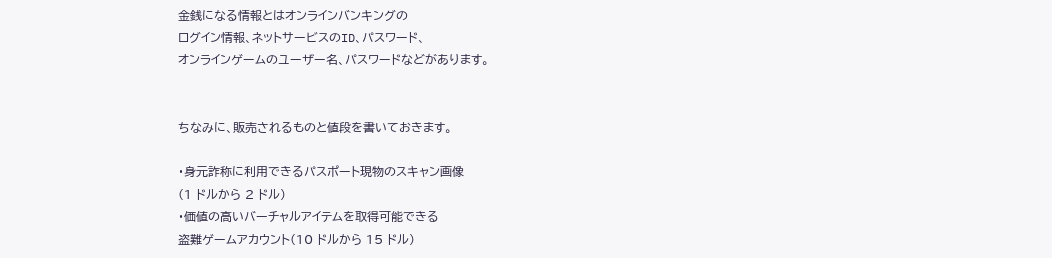金銭になる情報とはオンラインバンキングの
ログイン情報、ネットサービスのID、パスワード、
オンラインゲームのユーザー名、パスワードなどがあります。


ちなみに、販売されるものと値段を書いておきます。

・身元詐称に利用できるパスポート現物のスキャン画像
(1 ドルから 2 ドル)
・価値の高いバーチャルアイテムを取得可能できる
盗難ゲームアカウント(10 ドルから 15 ドル)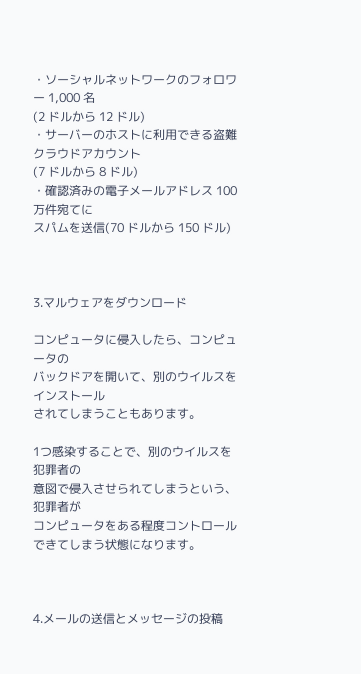・ソーシャルネットワークのフォロワー 1,000 名
(2 ドルから 12 ドル)
・サーバーのホストに利用できる盗難クラウドアカウント
(7 ドルから 8 ドル)
・確認済みの電子メールアドレス 100 万件宛てに
スパムを送信(70 ドルから 150 ドル)



3.マルウェアをダウンロード

コンピュータに侵入したら、コンピュータの
バックドアを開いて、別のウイルスをインストール
されてしまうこともあります。

1つ感染することで、別のウイルスを犯罪者の
意図で侵入させられてしまうという、犯罪者が
コンピュータをある程度コントロールできてしまう状態になります。



4.メールの送信とメッセージの投稿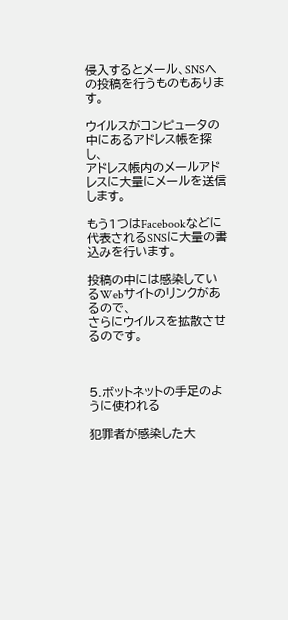侵入するとメール、SNSへの投稿を行うものもあります。

ウイルスがコンピュータの中にあるアドレス帳を探し、
アドレス帳内のメールアドレスに大量にメールを送信します。

もう1つはFacebookなどに代表されるSNSに大量の書込みを行います。

投稿の中には感染しているWebサイトのリンクがあるので、
さらにウイルスを拡散させるのです。



5.ボットネットの手足のように使われる

犯罪者が感染した大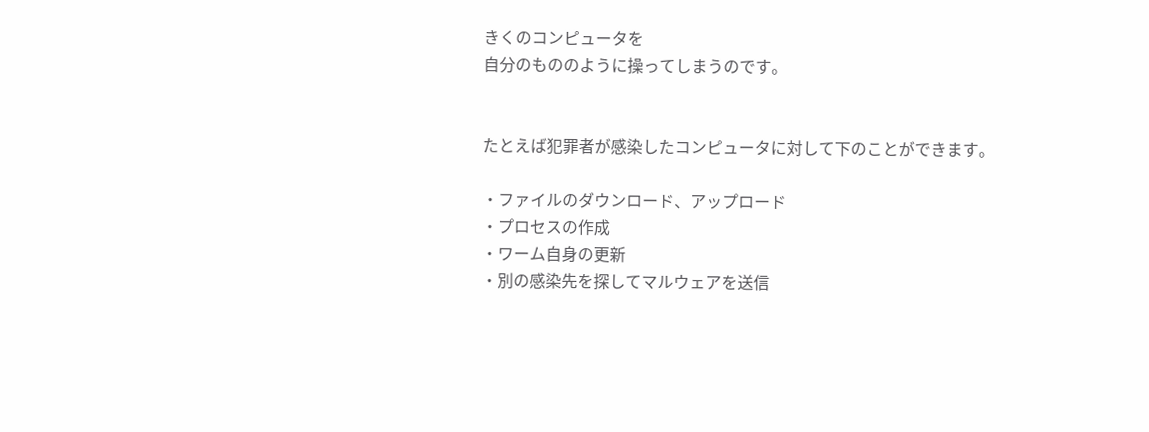きくのコンピュータを
自分のもののように操ってしまうのです。


たとえば犯罪者が感染したコンピュータに対して下のことができます。

・ファイルのダウンロード、アップロード
・プロセスの作成
・ワーム自身の更新
・別の感染先を探してマルウェアを送信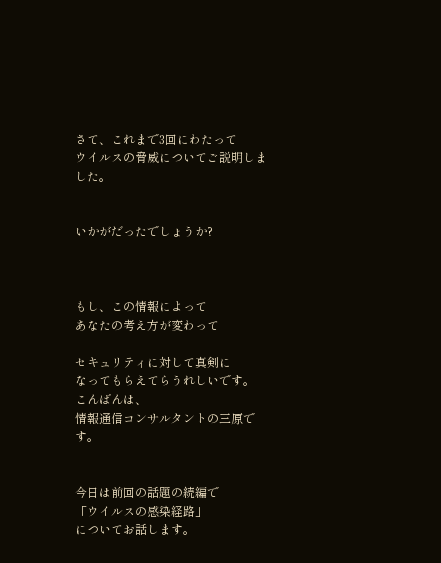さて、これまで3回にわたって
ウイルスの脅威についてご説明しました。


いかがだったでしょうか?



もし、この情報によって
あなたの考え方が変わって

セキュリティに対して真剣に
なってもらえてらうれしいです。
こんばんは、
情報通信コンサルタントの三原です。


今日は前回の話題の続編で
「ウイルスの感染経路」
についてお話します。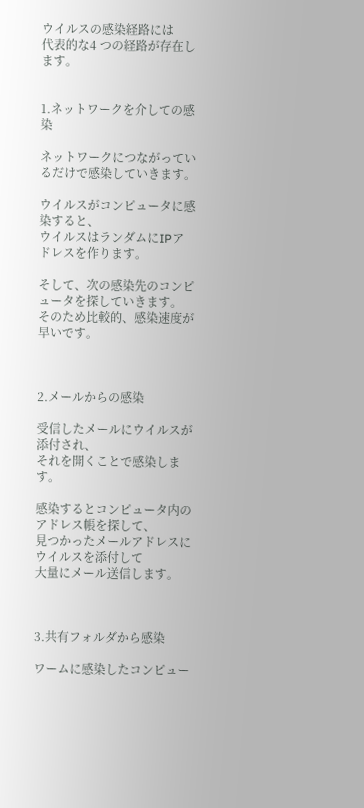ウイルスの感染経路には
代表的な4 つの経路が存在します。


1.ネットワークを介しての感染

ネットワークにつながっているだけで感染していきます。

ウイルスがコンピュータに感染すると、
ウイルスはランダムにIPアドレスを作ります。

そして、次の感染先のコンピュータを探していきます。
そのため比較的、感染速度が早いです。



2.メールからの感染

受信したメールにウイルスが添付され、
それを開くことで感染します。

感染するとコンピュータ内のアドレス帳を探して、
見つかったメールアドレスにウイルスを添付して
大量にメール送信します。



3.共有フォルダから感染

ワームに感染したコンピュー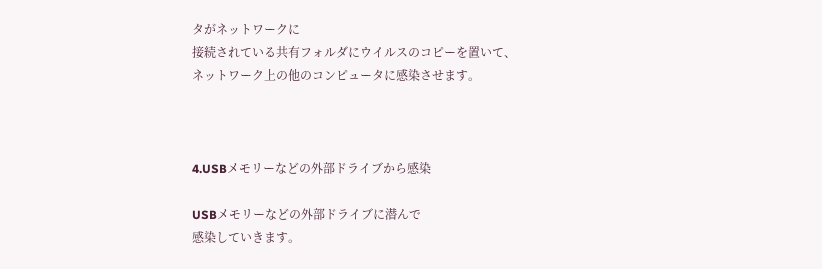タがネットワークに
接続されている共有フォルダにウイルスのコピーを置いて、
ネットワーク上の他のコンピュータに感染させます。



4.USBメモリーなどの外部ドライブから感染

USBメモリーなどの外部ドライブに潜んで
感染していきます。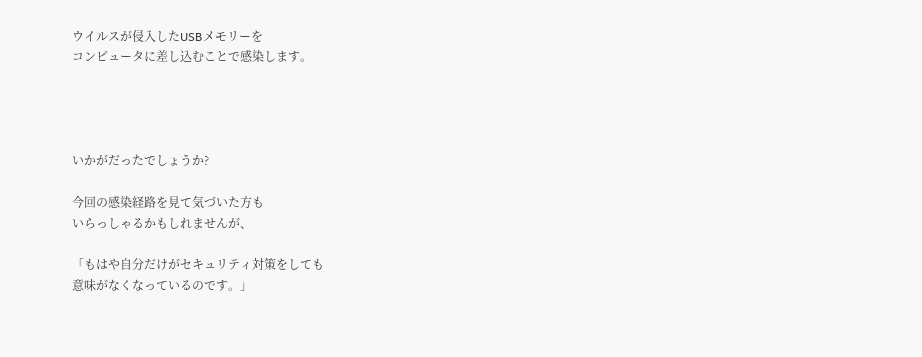ウイルスが侵入したUSBメモリーを
コンピュータに差し込むことで感染します。




いかがだったでしょうか?

今回の感染経路を見て気づいた方も
いらっしゃるかもしれませんが、

「もはや自分だけがセキュリティ対策をしても
意味がなくなっているのです。」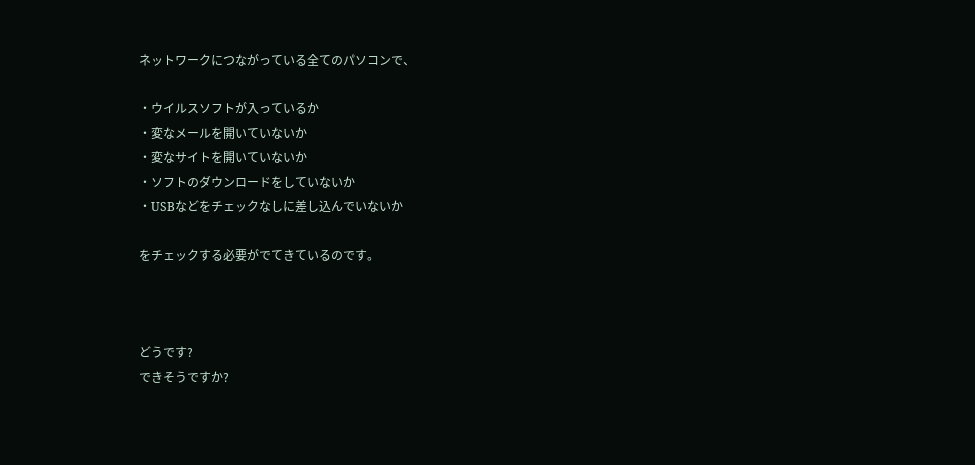ネットワークにつながっている全てのパソコンで、

・ウイルスソフトが入っているか
・変なメールを開いていないか
・変なサイトを開いていないか
・ソフトのダウンロードをしていないか
・USBなどをチェックなしに差し込んでいないか

をチェックする必要がでてきているのです。



どうです?
できそうですか?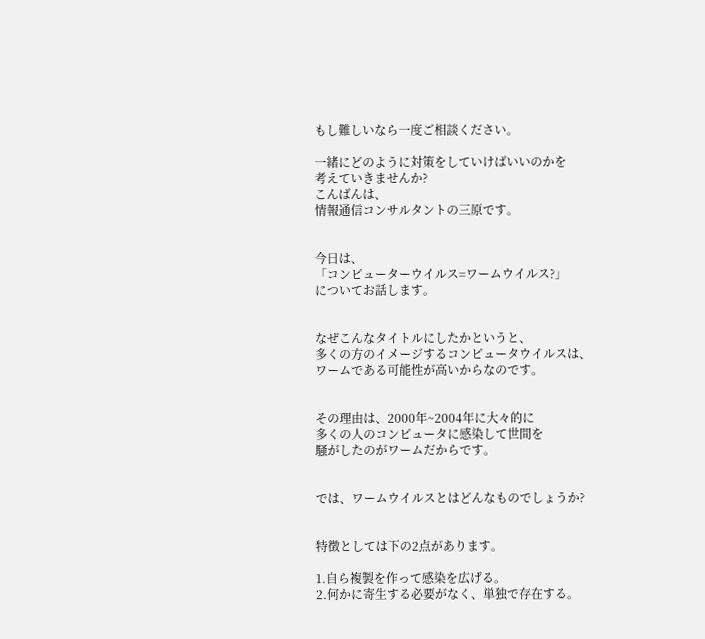もし難しいなら一度ご相談ください。

一緒にどのように対策をしていけばいいのかを
考えていきませんか?
こんばんは、
情報通信コンサルタントの三原です。


今日は、
「コンピューターウイルス=ワームウイルス?」
についてお話します。


なぜこんなタイトルにしたかというと、
多くの方のイメージするコンピュータウイルスは、
ワームである可能性が高いからなのです。


その理由は、2000年~2004年に大々的に
多くの人のコンピュータに感染して世間を
騒がしたのがワームだからです。


では、ワームウイルスとはどんなものでしょうか?


特徴としては下の2点があります。

1.自ら複製を作って感染を広げる。
2.何かに寄生する必要がなく、単独で存在する。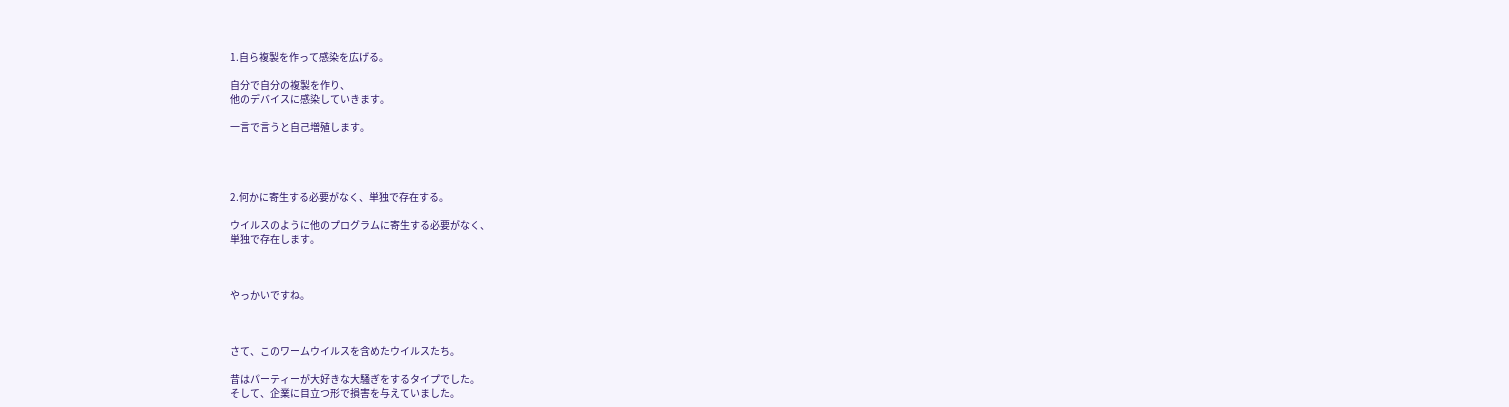1.自ら複製を作って感染を広げる。

自分で自分の複製を作り、
他のデバイスに感染していきます。

一言で言うと自己増殖します。




2.何かに寄生する必要がなく、単独で存在する。

ウイルスのように他のプログラムに寄生する必要がなく、
単独で存在します。



やっかいですね。



さて、このワームウイルスを含めたウイルスたち。

昔はパーティーが大好きな大騒ぎをするタイプでした。
そして、企業に目立つ形で損害を与えていました。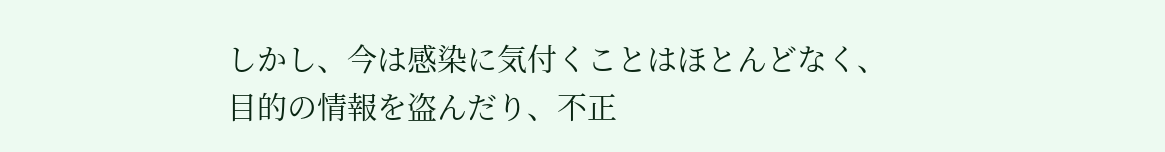しかし、今は感染に気付くことはほとんどなく、
目的の情報を盗んだり、不正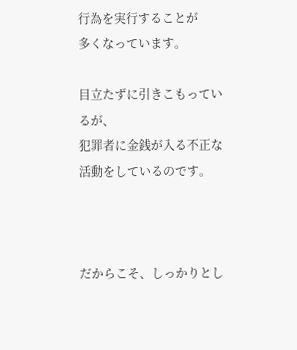行為を実行することが
多くなっています。

目立たずに引きこもっているが、
犯罪者に金銭が入る不正な活動をしているのです。



だからこそ、しっかりとし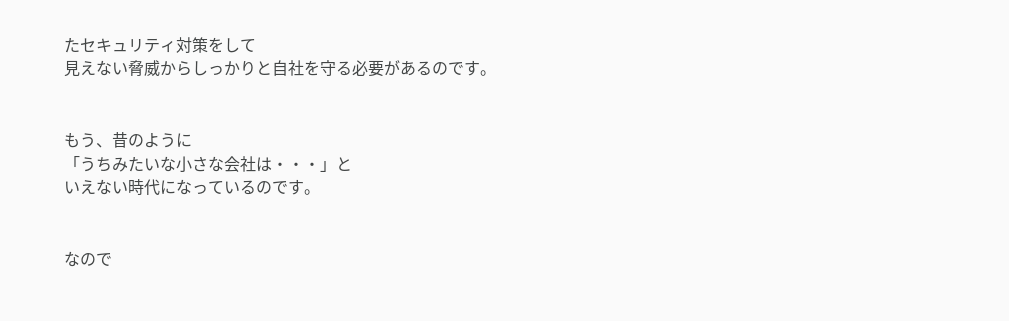たセキュリティ対策をして
見えない脅威からしっかりと自社を守る必要があるのです。


もう、昔のように
「うちみたいな小さな会社は・・・」と
いえない時代になっているのです。


なので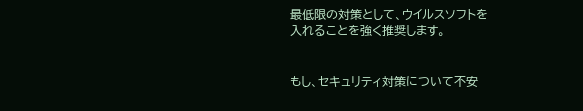最低限の対策として、ウイルスソフトを
入れることを強く推奨します。


もし、セキュリティ対策について不安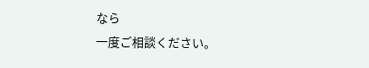なら
一度ご相談ください。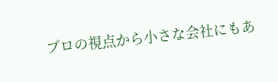プロの視点から小さな会社にもあ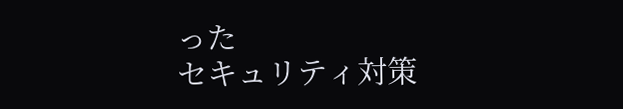った
セキュリティ対策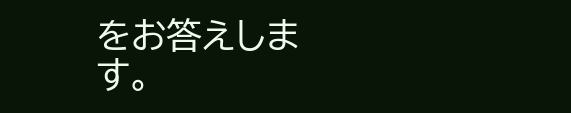をお答えします。